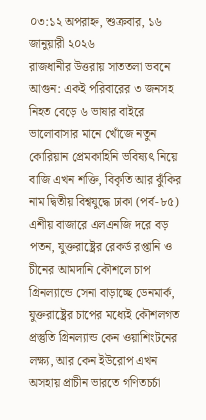০৩:১২ অপরাহ্ন, শুক্রবার, ১৬ জানুয়ারী ২০২৬
রাজধানীর উত্তরায় সাততলা ভবনে আগুন: একই পরিবারের ৩ জনসহ নিহত বেড়ে ৬ ভাষার বাইরে ভালোবাসার মানে খোঁজে নতুন কোরিয়ান প্রেমকাহিনি ভবিষ্যৎ নিয়ে বাজি এখন শক্তি, বিকৃতি আর ঝুঁকির নাম দ্বিতীয় বিশ্বযুদ্ধে ঢাকা (পর্ব-৮৫) এশীয় বাজারে এলএনজি দরে বড় পতন, যুক্তরাষ্ট্রের রেকর্ড রপ্তানি ও চীনের আমদানি কৌশলে চাপ গ্রিনল্যান্ডে সেনা বাড়াচ্ছে ডেনমার্ক, যুক্তরাষ্ট্রের চাপের মধ্যেই কৌশলগত প্রস্তুতি গ্রিনল্যান্ড কেন ওয়াশিংটনের লক্ষ্য, আর কেন ইউরোপ এখন অসহায় প্রাচীন ভারতে গণিতচর্চা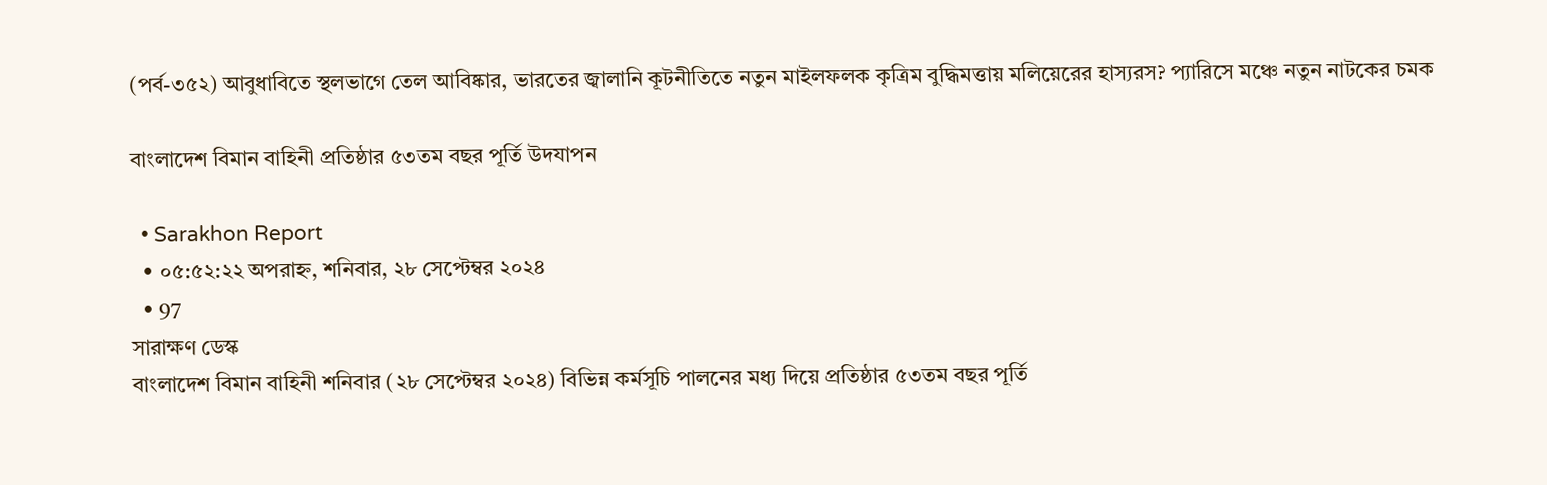(পর্ব-৩৫২) আবুধাবিতে স্থলভাগে তেল আবিষ্কার, ভারতের জ্বালানি কূটনীতিতে নতুন মাইলফলক কৃত্রিম বুদ্ধিমত্তায় মলিয়েরের হাস্যরস? প্যারিসে মঞ্চে নতুন নাটকের চমক

বাংলাদেশ বিমান বাহিনী প্রতিষ্ঠার ৫৩তম বছর পূর্তি উদযাপন

  • Sarakhon Report
  • ০৫:৫২:২২ অপরাহ্ন, শনিবার, ২৮ সেপ্টেম্বর ২০২৪
  • 97
সারাক্ষণ ডেস্ক
বাংলাদেশ বিমান বাহিনী শনিবার (২৮ সেপ্টেম্বর ২০২৪) বিভিন্ন কর্মসূচি পালনের মধ্য দিয়ে প্রতিষ্ঠার ৫৩তম বছর পূর্তি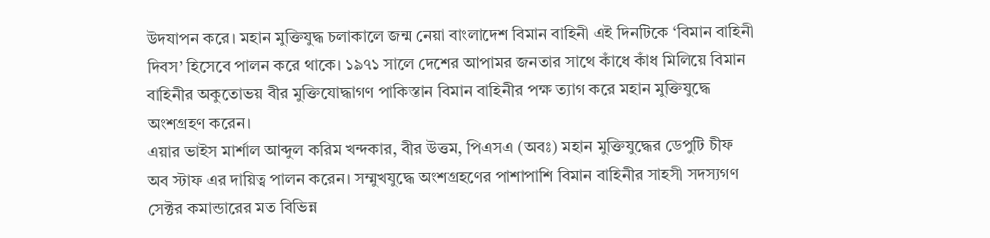উদযাপন করে। মহান মুক্তিযুদ্ধ চলাকালে জন্ম নেয়া বাংলাদেশ বিমান বাহিনী এই দিনটিকে ‘বিমান বাহিনী দিবস’ হিসেবে পালন করে থাকে। ১৯৭১ সালে দেশের আপামর জনতার সাথে কাঁধে কাঁধ মিলিয়ে বিমান বাহিনীর অকুতোভয় বীর মুক্তিযোদ্ধাগণ পাকিস্তান বিমান বাহিনীর পক্ষ ত্যাগ করে মহান মুক্তিযুদ্ধে অংশগ্রহণ করেন।
এয়ার ভাইস মার্শাল আব্দুল করিম খন্দকার, বীর উত্তম, পিএসএ (অবঃ) মহান মুক্তিযুদ্ধের ডেপুটি চীফ অব স্টাফ এর দায়িত্ব পালন করেন। সম্মুখযুদ্ধে অংশগ্রহণের পাশাপাশি বিমান বাহিনীর সাহসী সদস্যগণ সেক্টর কমান্ডারের মত বিভিন্ন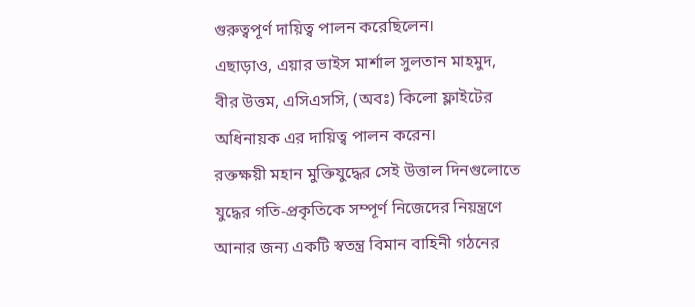গুরুত্বপূর্ণ দায়িত্ব পালন করেছিলেন।
এছাড়াও, এয়ার ভাইস মার্শাল সুলতান মাহমুদ, বীর উত্তম, এসিএসসি, (অবঃ) কিলো ফ্লাইটের অধিনায়ক এর দায়িত্ব পালন করেন।
রক্তক্ষয়ী মহান মুক্তিযুদ্ধের সেই উত্তাল দিনগুলোতে যুদ্ধের গতি-প্রকৃতিকে সম্পূর্ণ নিজেদের নিয়ন্ত্রণে আনার জন্য একটি স্বতন্ত্র বিমান বাহিনী গঠনের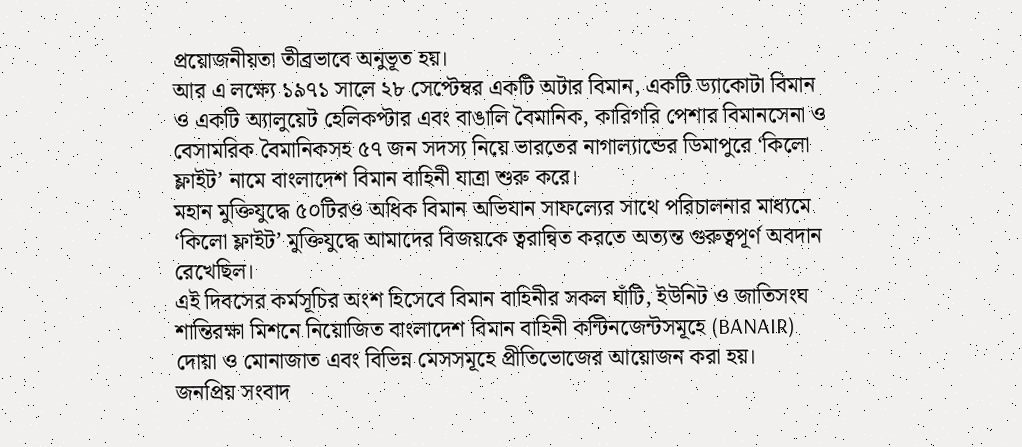প্রয়োজনীয়তা তীব্রভাবে অনুভূত হয়।
আর এ লক্ষ্যে ১৯৭১ সালে ২৮ সেপ্টেম্বর একটি অটার বিমান, একটি ড্যাকোটা বিমান ও একটি অ্যালুয়েট হেলিকপ্টার এবং বাঙালি বৈমানিক, কারিগরি পেশার বিমানসেনা ও বেসামরিক বৈমানিকসহ ৫৭ জন সদস্য নিয়ে ভারতের নাগাল্যান্ডের ডিমাপুরে ‘কিলো ফ্লাইট’ নামে বাংলাদেশ বিমান বাহিনী যাত্রা শুরু করে।
মহান মুক্তিযুদ্ধে ৫০টিরও অধিক বিমান অভিযান সাফল্যের সাথে পরিচালনার মাধ্যমে ‘কিলো ফ্লাইট’ মুক্তিযুদ্ধে আমাদের বিজয়কে ত্বরান্বিত করতে অত্যন্ত গুরুত্বপূর্ণ অবদান রেখেছিল।
এই দিবসের কর্মসূচির অংশ হিসেবে বিমান বাহিনীর সকল ঘাঁটি, ইউনিট ও জাতিসংঘ শান্তিরক্ষা মিশনে নিয়োজিত বাংলাদেশ বিমান বাহিনী কন্টিনজেন্টসমূহে (BANAIR) দোয়া ও মোনাজাত এবং বিভিন্ন মেসসমূহে প্রীতিভোজের আয়োজন করা হয়।
জনপ্রিয় সংবাদ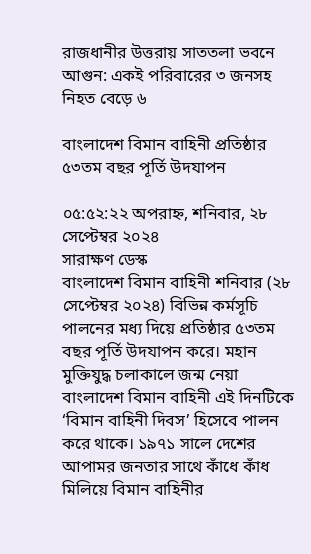রাজধানীর উত্তরায় সাততলা ভবনে আগুন: একই পরিবারের ৩ জনসহ নিহত বেড়ে ৬

বাংলাদেশ বিমান বাহিনী প্রতিষ্ঠার ৫৩তম বছর পূর্তি উদযাপন

০৫:৫২:২২ অপরাহ্ন, শনিবার, ২৮ সেপ্টেম্বর ২০২৪
সারাক্ষণ ডেস্ক
বাংলাদেশ বিমান বাহিনী শনিবার (২৮ সেপ্টেম্বর ২০২৪) বিভিন্ন কর্মসূচি পালনের মধ্য দিয়ে প্রতিষ্ঠার ৫৩তম বছর পূর্তি উদযাপন করে। মহান মুক্তিযুদ্ধ চলাকালে জন্ম নেয়া বাংলাদেশ বিমান বাহিনী এই দিনটিকে ‘বিমান বাহিনী দিবস’ হিসেবে পালন করে থাকে। ১৯৭১ সালে দেশের আপামর জনতার সাথে কাঁধে কাঁধ মিলিয়ে বিমান বাহিনীর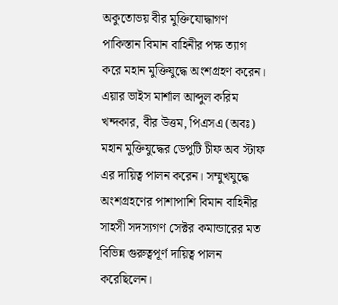অকুতোভয় বীর মুক্তিযোদ্ধাগণ পাকিস্তান বিমান বাহিনীর পক্ষ ত্যাগ করে মহান মুক্তিযুদ্ধে অংশগ্রহণ করেন।
এয়ার ভাইস মার্শাল আব্দুল করিম খন্দকার, বীর উত্তম, পিএসএ (অবঃ) মহান মুক্তিযুদ্ধের ডেপুটি চীফ অব স্টাফ এর দায়িত্ব পালন করেন। সম্মুখযুদ্ধে অংশগ্রহণের পাশাপাশি বিমান বাহিনীর সাহসী সদস্যগণ সেক্টর কমান্ডারের মত বিভিন্ন গুরুত্বপূর্ণ দায়িত্ব পালন করেছিলেন।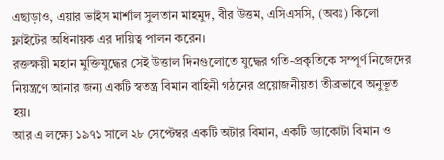এছাড়াও, এয়ার ভাইস মার্শাল সুলতান মাহমুদ, বীর উত্তম, এসিএসসি, (অবঃ) কিলো ফ্লাইটের অধিনায়ক এর দায়িত্ব পালন করেন।
রক্তক্ষয়ী মহান মুক্তিযুদ্ধের সেই উত্তাল দিনগুলোতে যুদ্ধের গতি-প্রকৃতিকে সম্পূর্ণ নিজেদের নিয়ন্ত্রণে আনার জন্য একটি স্বতন্ত্র বিমান বাহিনী গঠনের প্রয়োজনীয়তা তীব্রভাবে অনুভূত হয়।
আর এ লক্ষ্যে ১৯৭১ সালে ২৮ সেপ্টেম্বর একটি অটার বিমান, একটি ড্যাকোটা বিমান ও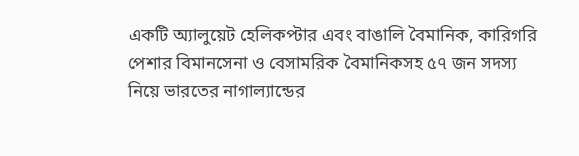একটি অ্যালুয়েট হেলিকপ্টার এবং বাঙালি বৈমানিক, কারিগরি পেশার বিমানসেনা ও বেসামরিক বৈমানিকসহ ৫৭ জন সদস্য নিয়ে ভারতের নাগাল্যান্ডের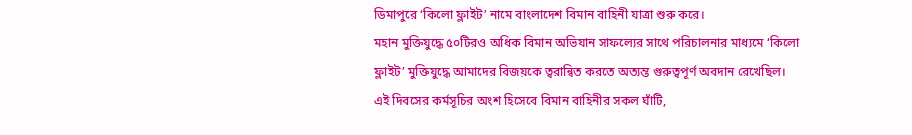ডিমাপুরে ‘কিলো ফ্লাইট’ নামে বাংলাদেশ বিমান বাহিনী যাত্রা শুরু করে।
মহান মুক্তিযুদ্ধে ৫০টিরও অধিক বিমান অভিযান সাফল্যের সাথে পরিচালনার মাধ্যমে ‘কিলো ফ্লাইট’ মুক্তিযুদ্ধে আমাদের বিজয়কে ত্বরান্বিত করতে অত্যন্ত গুরুত্বপূর্ণ অবদান রেখেছিল।
এই দিবসের কর্মসূচির অংশ হিসেবে বিমান বাহিনীর সকল ঘাঁটি,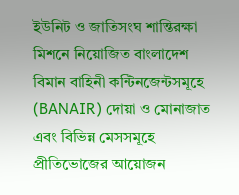ইউনিট ও জাতিসংঘ শান্তিরক্ষা মিশনে নিয়োজিত বাংলাদেশ বিমান বাহিনী কন্টিনজেন্টসমূহে (BANAIR) দোয়া ও মোনাজাত এবং বিভিন্ন মেসসমূহে প্রীতিভোজের আয়োজন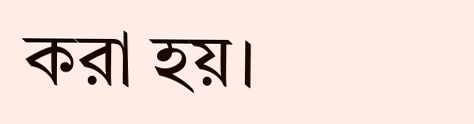করা হয়।